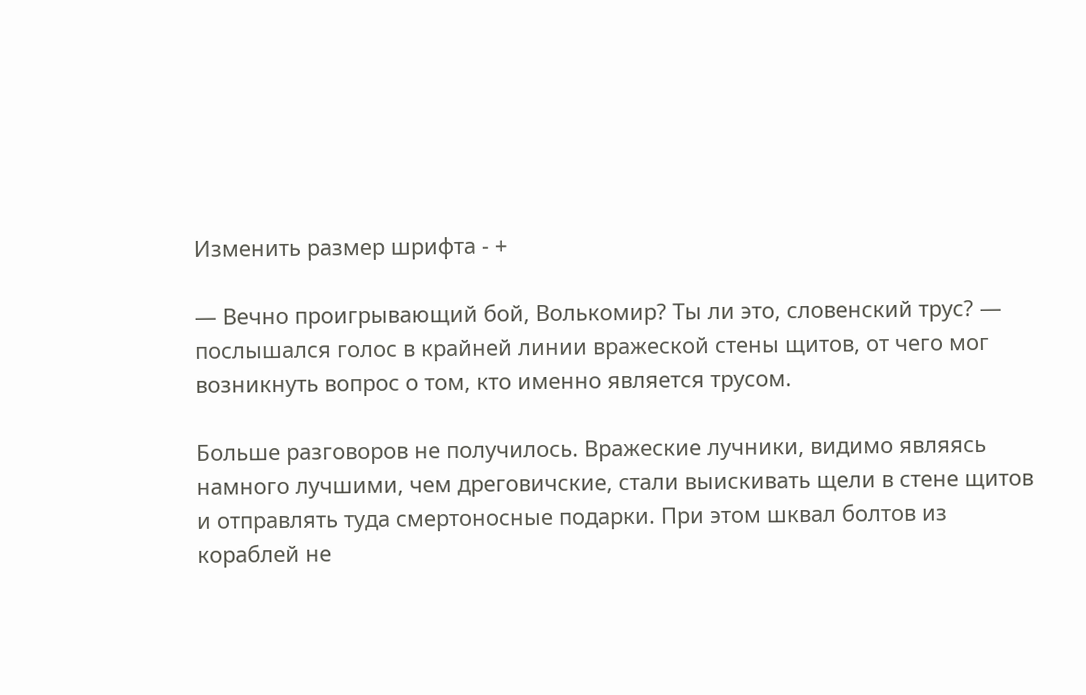Изменить размер шрифта - +

— Вечно проигрывающий бой, Волькомир? Ты ли это, словенский трус? — послышался голос в крайней линии вражеской стены щитов, от чего мог возникнуть вопрос о том, кто именно является трусом.

Больше разговоров не получилось. Вражеские лучники, видимо являясь намного лучшими, чем дреговичские, стали выискивать щели в стене щитов и отправлять туда смертоносные подарки. При этом шквал болтов из кораблей не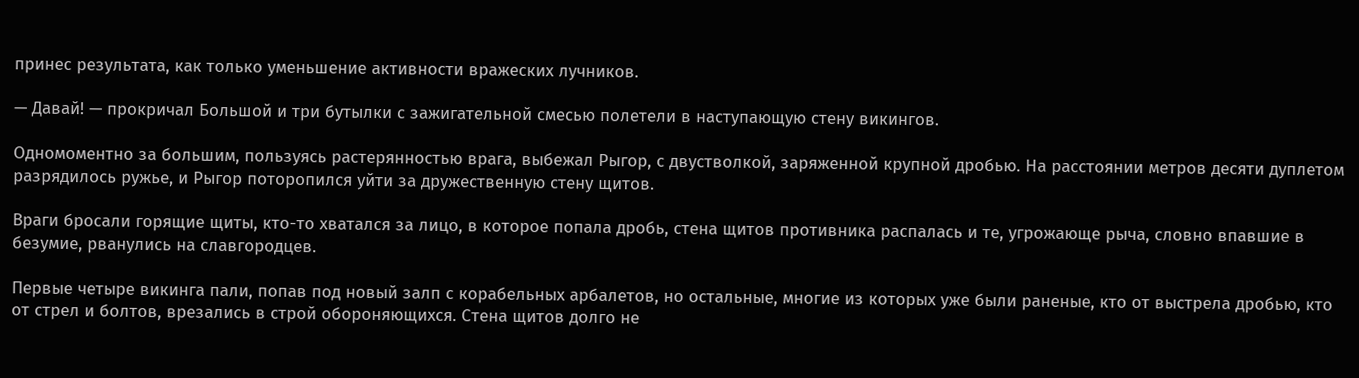принес результата, как только уменьшение активности вражеских лучников.

— Давай! — прокричал Большой и три бутылки с зажигательной смесью полетели в наступающую стену викингов.

Одномоментно за большим, пользуясь растерянностью врага, выбежал Рыгор, с двустволкой, заряженной крупной дробью. На расстоянии метров десяти дуплетом разрядилось ружье, и Рыгор поторопился уйти за дружественную стену щитов.

Враги бросали горящие щиты, кто-то хватался за лицо, в которое попала дробь, стена щитов противника распалась и те, угрожающе рыча, словно впавшие в безумие, рванулись на славгородцев.

Первые четыре викинга пали, попав под новый залп с корабельных арбалетов, но остальные, многие из которых уже были раненые, кто от выстрела дробью, кто от стрел и болтов, врезались в строй обороняющихся. Стена щитов долго не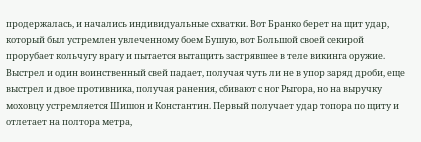продержалась, и начались индивидуальные схватки. Вот Бранко берет на щит удар, который был устремлен увлеченному боем Бушую, вот Большой своей секирой прорубает кольчугу врагу и пытается вытащить застрявшее в теле викинга оружие. Выстрел и один воинственный свей падает, получая чуть ли не в упор заряд дроби, еще выстрел и двое противника, получая ранения, сбивают с ног Рыгора, но на выручку моховцу устремляется Шишон и Константин. Первый получает удар топора по щиту и отлетает на полтора метра,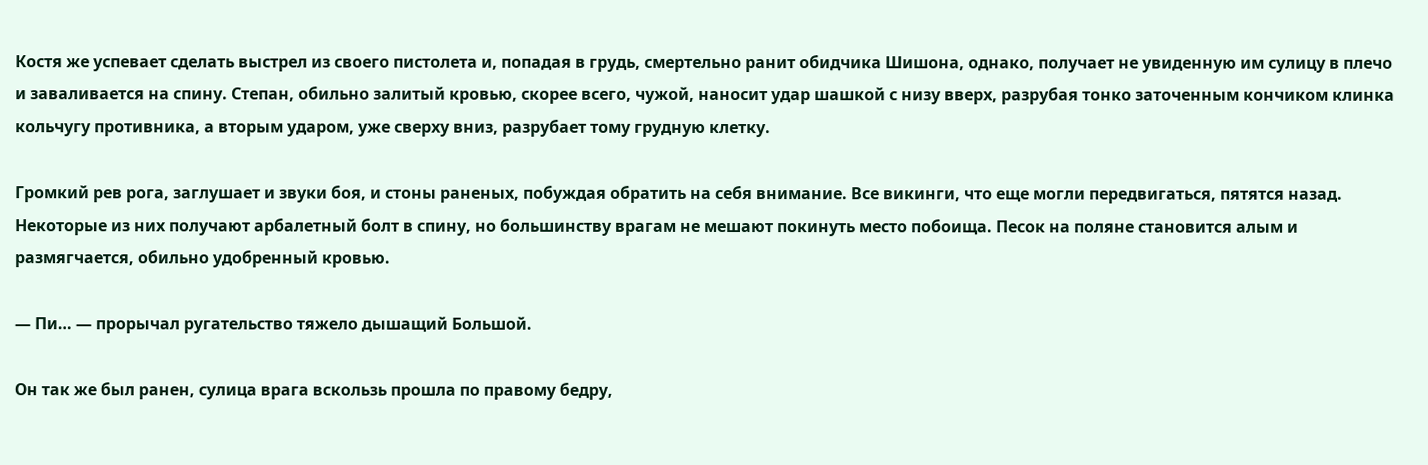Костя же успевает сделать выстрел из своего пистолета и, попадая в грудь, смертельно ранит обидчика Шишона, однако, получает не увиденную им сулицу в плечо и заваливается на спину. Степан, обильно залитый кровью, скорее всего, чужой, наносит удар шашкой с низу вверх, разрубая тонко заточенным кончиком клинка кольчугу противника, а вторым ударом, уже сверху вниз, разрубает тому грудную клетку.

Громкий рев рога, заглушает и звуки боя, и стоны раненых, побуждая обратить на себя внимание. Все викинги, что еще могли передвигаться, пятятся назад. Некоторые из них получают арбалетный болт в спину, но большинству врагам не мешают покинуть место побоища. Песок на поляне становится алым и размягчается, обильно удобренный кровью.

— Пи… — прорычал ругательство тяжело дышащий Большой.

Он так же был ранен, сулица врага вскользь прошла по правому бедру,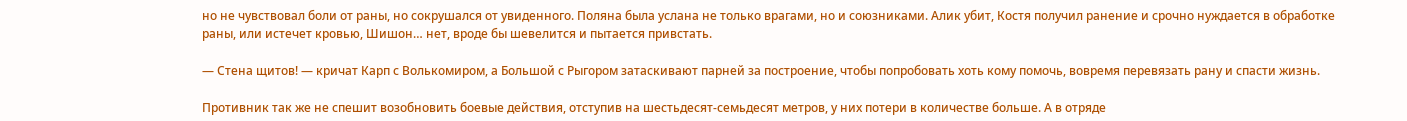но не чувствовал боли от раны, но сокрушался от увиденного. Поляна была услана не только врагами, но и союзниками. Алик убит, Костя получил ранение и срочно нуждается в обработке раны, или истечет кровью, Шишон… нет, вроде бы шевелится и пытается привстать.

— Стена щитов! — кричат Карп с Волькомиром, а Большой с Рыгором затаскивают парней за построение, чтобы попробовать хоть кому помочь, вовремя перевязать рану и спасти жизнь.

Противник так же не спешит возобновить боевые действия, отступив на шестьдесят-семьдесят метров, у них потери в количестве больше. А в отряде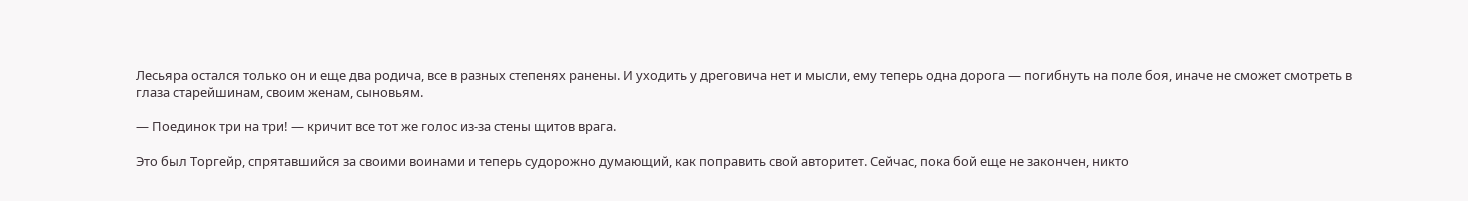Лесьяра остался только он и еще два родича, все в разных степенях ранены. И уходить у дреговича нет и мысли, ему теперь одна дорога — погибнуть на поле боя, иначе не сможет смотреть в глаза старейшинам, своим женам, сыновьям.

— Поединок три на три! — кричит все тот же голос из-за стены щитов врага.

Это был Торгейр, спрятавшийся за своими воинами и теперь судорожно думающий, как поправить свой авторитет. Сейчас, пока бой еще не закончен, никто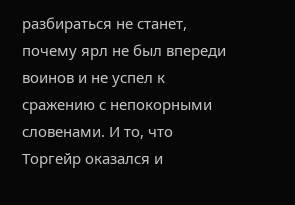разбираться не станет, почему ярл не был впереди воинов и не успел к сражению с непокорными словенами. И то, что Торгейр оказался и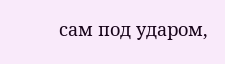сам под ударом,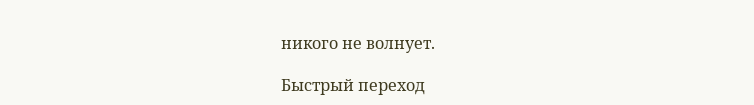никого не волнует.

Быстрый переход